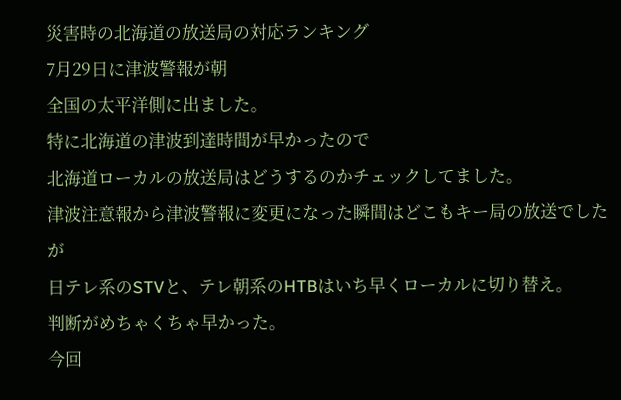災害時の北海道の放送局の対応ランキング
7月29日に津波警報が朝
全国の太平洋側に出ました。
特に北海道の津波到達時間が早かったので
北海道ローカルの放送局はどうするのかチェックしてました。
津波注意報から津波警報に変更になった瞬間はどこもキー局の放送でしたが
日テレ系のSTVと、テレ朝系のHTBはいち早くローカルに切り替え。
判断がめちゃくちゃ早かった。
今回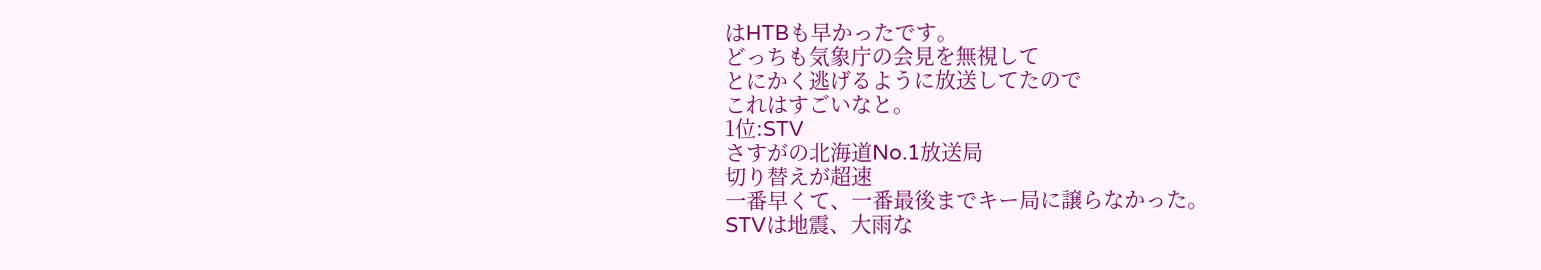はHTBも早かったです。
どっちも気象庁の会見を無視して
とにかく逃げるように放送してたので
これはすごいなと。
1位:STV
さすがの北海道No.1放送局
切り替えが超速
一番早くて、一番最後までキー局に譲らなかった。
STVは地震、大雨な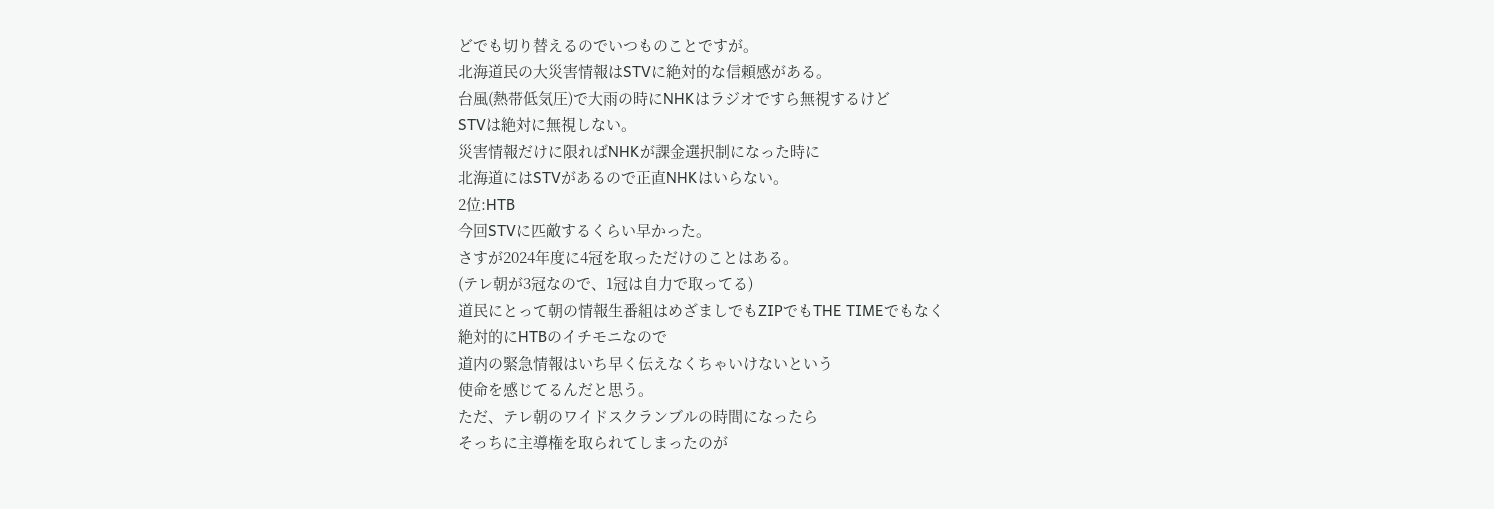どでも切り替えるのでいつものことですが。
北海道民の大災害情報はSTVに絶対的な信頼感がある。
台風(熱帯低気圧)で大雨の時にNHKはラジオですら無視するけど
STVは絶対に無視しない。
災害情報だけに限ればNHKが課金選択制になった時に
北海道にはSTVがあるので正直NHKはいらない。
2位:HTB
今回STVに匹敵するくらい早かった。
さすが2024年度に4冠を取っただけのことはある。
(テレ朝が3冠なので、1冠は自力で取ってる)
道民にとって朝の情報生番組はめざましでもZIPでもTHE TIMEでもなく
絶対的にHTBのイチモニなので
道内の緊急情報はいち早く伝えなくちゃいけないという
使命を感じてるんだと思う。
ただ、テレ朝のワイドスクランブルの時間になったら
そっちに主導権を取られてしまったのが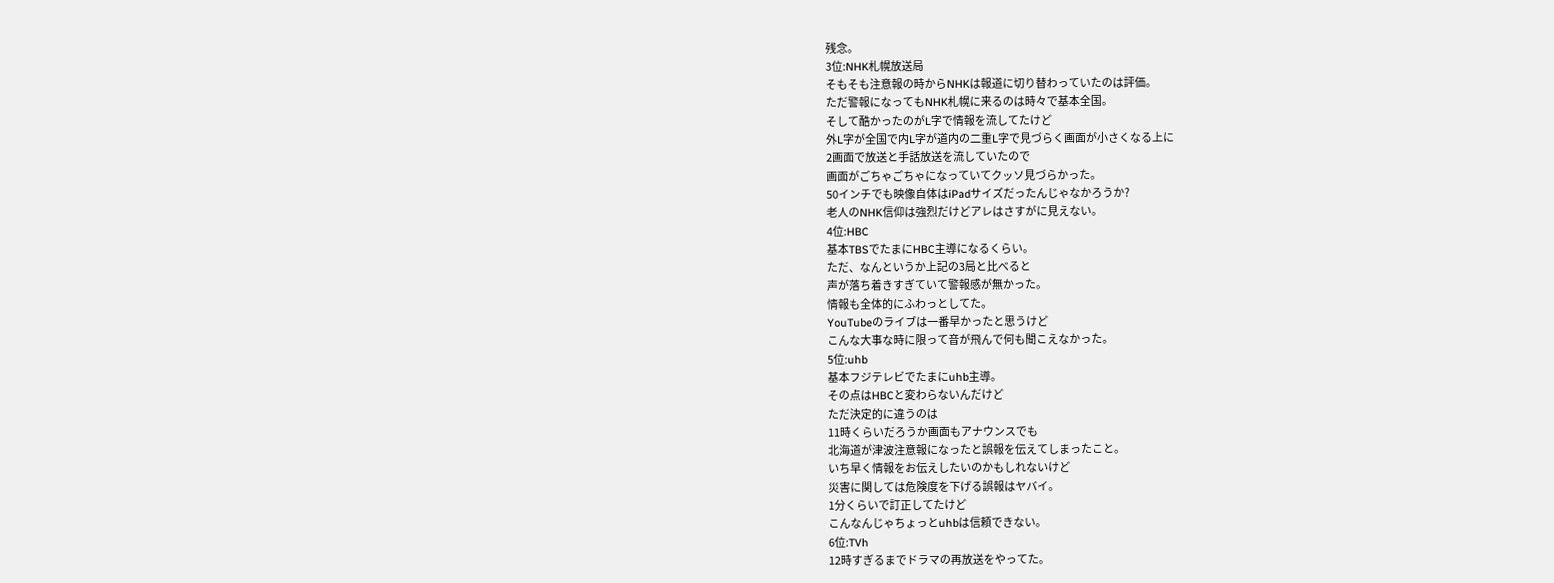残念。
3位:NHK札幌放送局
そもそも注意報の時からNHKは報道に切り替わっていたのは評価。
ただ警報になってもNHK札幌に来るのは時々で基本全国。
そして酷かったのがL字で情報を流してたけど
外L字が全国で内L字が道内の二重L字で見づらく画面が小さくなる上に
2画面で放送と手話放送を流していたので
画面がごちゃごちゃになっていてクッソ見づらかった。
50インチでも映像自体はiPadサイズだったんじゃなかろうか?
老人のNHK信仰は強烈だけどアレはさすがに見えない。
4位:HBC
基本TBSでたまにHBC主導になるくらい。
ただ、なんというか上記の3局と比べると
声が落ち着きすぎていて警報感が無かった。
情報も全体的にふわっとしてた。
YouTubeのライブは一番早かったと思うけど
こんな大事な時に限って音が飛んで何も聞こえなかった。
5位:uhb
基本フジテレビでたまにuhb主導。
その点はHBCと変わらないんだけど
ただ決定的に違うのは
11時くらいだろうか画面もアナウンスでも
北海道が津波注意報になったと誤報を伝えてしまったこと。
いち早く情報をお伝えしたいのかもしれないけど
災害に関しては危険度を下げる誤報はヤバイ。
1分くらいで訂正してたけど
こんなんじゃちょっとuhbは信頼できない。
6位:TVh
12時すぎるまでドラマの再放送をやってた。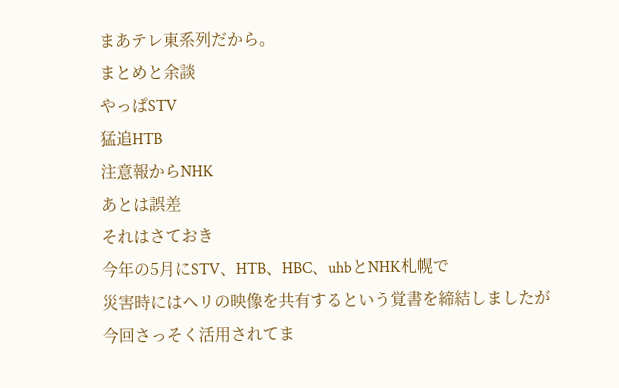まあテレ東系列だから。
まとめと余談
やっぱSTV
猛追HTB
注意報からNHK
あとは誤差
それはさておき
今年の5月にSTV、HTB、HBC、uhbとNHK札幌で
災害時にはヘリの映像を共有するという覚書を締結しましたが
今回さっそく活用されてま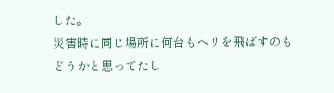した。
災害時に同じ場所に何台もヘリを飛ばすのもどうかと思ってたし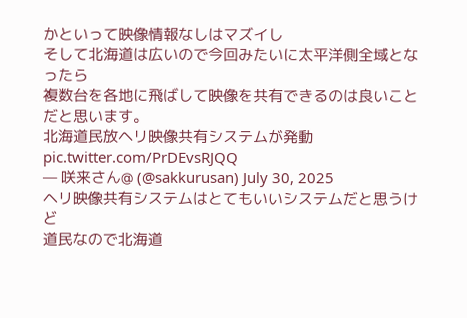かといって映像情報なしはマズイし
そして北海道は広いので今回みたいに太平洋側全域となったら
複数台を各地に飛ばして映像を共有できるのは良いことだと思います。
北海道民放ヘリ映像共有システムが発動 pic.twitter.com/PrDEvsRJQQ
— 咲来さん@ (@sakkurusan) July 30, 2025
ヘリ映像共有システムはとてもいいシステムだと思うけど
道民なので北海道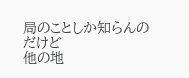局のことしか知らんのだけど
他の地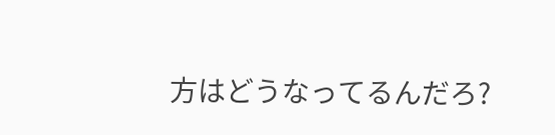方はどうなってるんだろ?